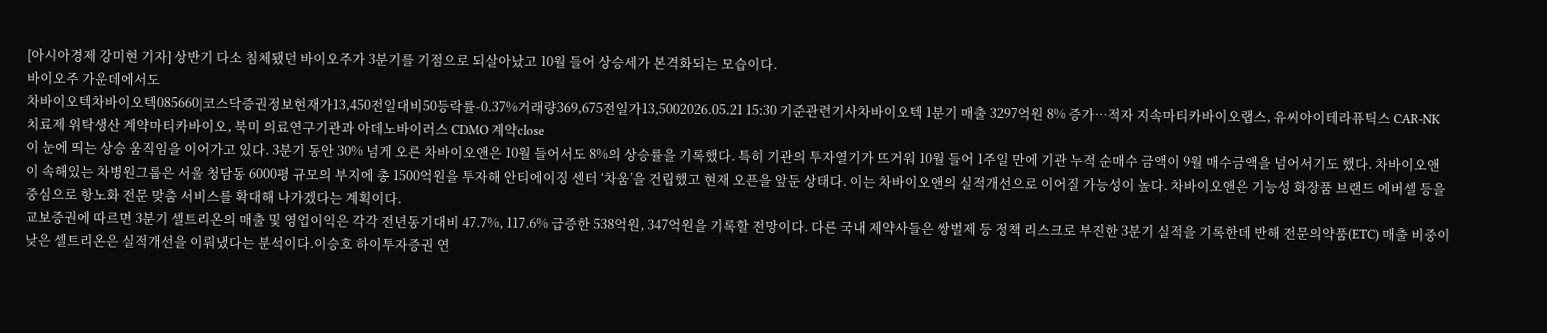[아시아경제 강미현 기자] 상반기 다소 침체됐던 바이오주가 3분기를 기점으로 되살아났고 10월 들어 상승세가 본격화되는 모습이다.
바이오주 가운데에서도
차바이오텍차바이오텍085660|코스닥증권정보현재가13,450전일대비50등락률-0.37%거래량369,675전일가13,5002026.05.21 15:30 기준관련기사차바이오텍 1분기 매출 3297억원 8% 증가…적자 지속마티카바이오랩스, 유씨아이테라퓨틱스 CAR-NK 치료제 위탁생산 계약마티카바이오, 북미 의료연구기관과 아데노바이러스 CDMO 계약close
이 눈에 띄는 상승 움직임을 이어가고 있다. 3분기 동안 30% 넘게 오른 차바이오앤은 10월 들어서도 8%의 상승률을 기록했다. 특히 기관의 투자열기가 뜨거워 10월 들어 1주일 만에 기관 누적 순매수 금액이 9월 매수금액을 넘어서기도 했다. 차바이오앤이 속해있는 차병원그룹은 서울 청담동 6000평 규모의 부지에 총 1500억원을 투자해 안티에이징 센터 ‘차움’을 건립했고 현재 오픈을 앞둔 상태다. 이는 차바이오앤의 실적개선으로 이어질 가능성이 높다. 차바이오앤은 기능성 화장품 브랜드 에버셀 등을 중심으로 항노화 전문 맞춤 서비스를 확대해 나가겠다는 계획이다.
교보증권에 따르면 3분기 셀트리온의 매출 및 영업이익은 각각 전년동기대비 47.7%, 117.6% 급증한 538억원, 347억원을 기록할 전망이다. 다른 국내 제약사들은 쌍벌제 등 정책 리스크로 부진한 3분기 실적을 기록한데 반해 전문의약품(ETC) 매출 비중이 낮은 셀트리온은 실적개선을 이뤄냈다는 분석이다.이승호 하이투자증권 연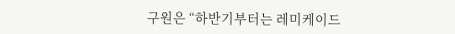구원은 “하반기부터는 레미케이드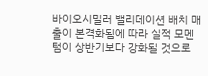바이오시밀러 밸리데이션 배치 매출이 본격화됨에 따라 실적 모멘텀이 상반기보다 강화될 것으로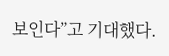보인다”고 기대했다.